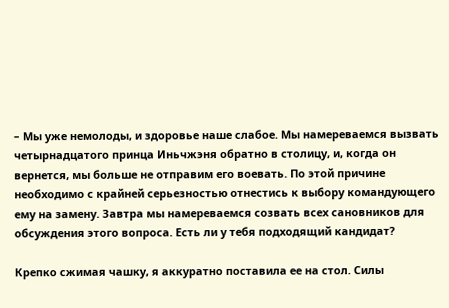– Мы уже немолоды, и здоровье наше слабое. Мы намереваемся вызвать четырнадцатого принца Иньчжэня обратно в столицу, и, когда он вернется, мы больше не отправим его воевать. По этой причине необходимо с крайней серьезностью отнестись к выбору командующего ему на замену. Завтра мы намереваемся созвать всех сановников для обсуждения этого вопроса. Есть ли у тебя подходящий кандидат?

Крепко сжимая чашку, я аккуратно поставила ее на стол. Силы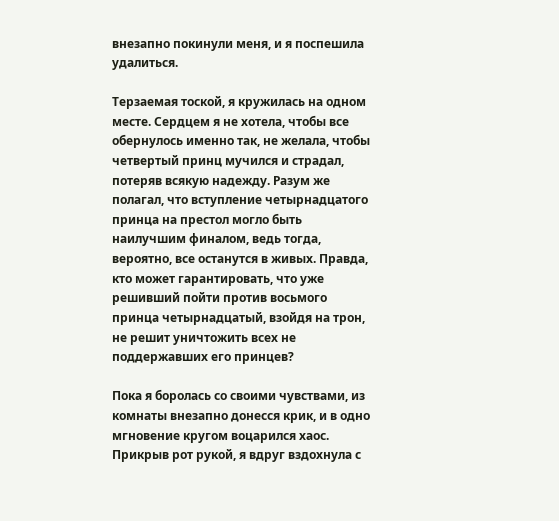внезапно покинули меня, и я поспешила удалиться.

Терзаемая тоской, я кружилась на одном месте. Сердцем я не хотела, чтобы все обернулось именно так, не желала, чтобы четвертый принц мучился и страдал, потеряв всякую надежду. Разум же полагал, что вступление четырнадцатого принца на престол могло быть наилучшим финалом, ведь тогда, вероятно, все останутся в живых. Правда, кто может гарантировать, что уже решивший пойти против восьмого принца четырнадцатый, взойдя на трон, не решит уничтожить всех не поддержавших его принцев?

Пока я боролась со своими чувствами, из комнаты внезапно донесся крик, и в одно мгновение кругом воцарился хаос. Прикрыв рот рукой, я вдруг вздохнула с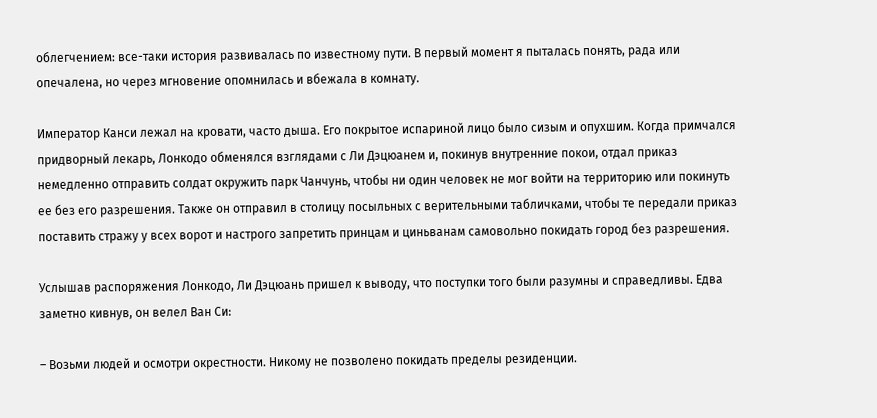облегчением: все-таки история развивалась по известному пути. В первый момент я пыталась понять, рада или опечалена, но через мгновение опомнилась и вбежала в комнату.

Император Канси лежал на кровати, часто дыша. Его покрытое испариной лицо было сизым и опухшим. Когда примчался придворный лекарь, Лонкодо обменялся взглядами с Ли Дэцюанем и, покинув внутренние покои, отдал приказ немедленно отправить солдат окружить парк Чанчунь, чтобы ни один человек не мог войти на территорию или покинуть ее без его разрешения. Также он отправил в столицу посыльных с верительными табличками, чтобы те передали приказ поставить стражу у всех ворот и настрого запретить принцам и циньванам самовольно покидать город без разрешения.

Услышав распоряжения Лонкодо, Ли Дэцюань пришел к выводу, что поступки того были разумны и справедливы. Едва заметно кивнув, он велел Ван Си:

– Возьми людей и осмотри окрестности. Никому не позволено покидать пределы резиденции.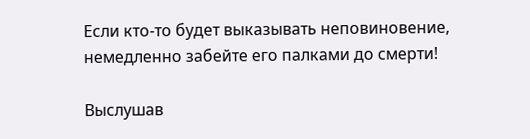Если кто-то будет выказывать неповиновение, немедленно забейте его палками до смерти!

Выслушав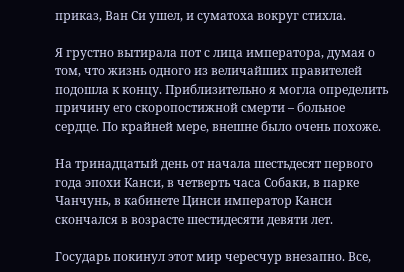приказ, Ван Си ушел, и суматоха вокруг стихла.

Я грустно вытирала пот с лица императора, думая о том, что жизнь одного из величайших правителей подошла к концу. Приблизительно я могла определить причину его скоропостижной смерти – больное сердце. По крайней мере, внешне было очень похоже.

На тринадцатый день от начала шестьдесят первого года эпохи Канси, в четверть часа Собаки, в парке Чанчунь, в кабинете Цинси император Канси скончался в возрасте шестидесяти девяти лет.

Государь покинул этот мир чересчур внезапно. Все,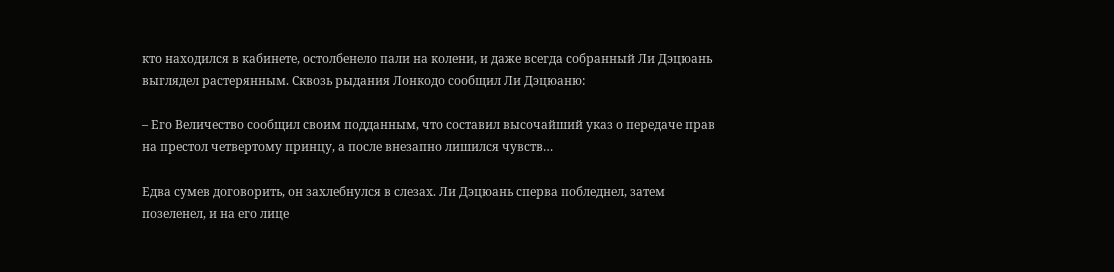кто находился в кабинете, остолбенело пали на колени, и даже всегда собранный Ли Дэцюань выглядел растерянным. Сквозь рыдания Лонкодо сообщил Ли Дэцюаню:

– Его Величество сообщил своим подданным, что составил высочайший указ о передаче прав на престол четвертому принцу, а после внезапно лишился чувств…

Едва сумев договорить, он захлебнулся в слезах. Ли Дэцюань сперва побледнел, затем позеленел, и на его лице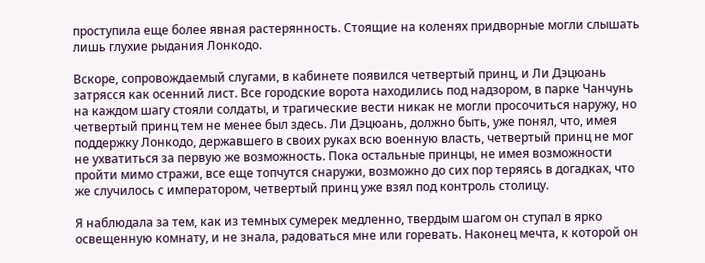проступила еще более явная растерянность. Стоящие на коленях придворные могли слышать лишь глухие рыдания Лонкодо.

Вскоре, сопровождаемый слугами, в кабинете появился четвертый принц, и Ли Дэцюань затрясся как осенний лист. Все городские ворота находились под надзором, в парке Чанчунь на каждом шагу стояли солдаты, и трагические вести никак не могли просочиться наружу, но четвертый принц тем не менее был здесь. Ли Дэцюань, должно быть, уже понял, что, имея поддержку Лонкодо, державшего в своих руках всю военную власть, четвертый принц не мог не ухватиться за первую же возможность. Пока остальные принцы, не имея возможности пройти мимо стражи, все еще топчутся снаружи, возможно до сих пор теряясь в догадках, что же случилось с императором, четвертый принц уже взял под контроль столицу.

Я наблюдала за тем, как из темных сумерек медленно, твердым шагом он ступал в ярко освещенную комнату, и не знала, радоваться мне или горевать. Наконец мечта, к которой он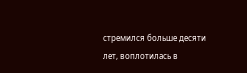стремился больше десяти лет, воплотилась в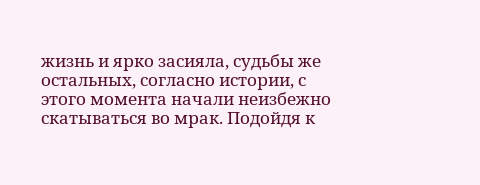жизнь и ярко засияла, судьбы же остальных, согласно истории, с этого момента начали неизбежно скатываться во мрак. Подойдя к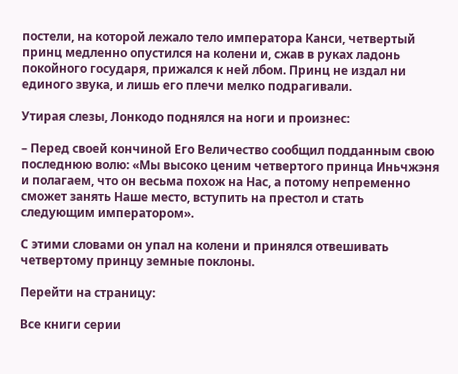постели, на которой лежало тело императора Канси, четвертый принц медленно опустился на колени и, сжав в руках ладонь покойного государя, прижался к ней лбом. Принц не издал ни единого звука, и лишь его плечи мелко подрагивали.

Утирая слезы, Лонкодо поднялся на ноги и произнес:

– Перед своей кончиной Его Величество сообщил подданным свою последнюю волю: «Мы высоко ценим четвертого принца Иньчжэня и полагаем, что он весьма похож на Нас, а потому непременно сможет занять Наше место, вступить на престол и стать следующим императором».

С этими словами он упал на колени и принялся отвешивать четвертому принцу земные поклоны.

Перейти на страницу:

Все книги серии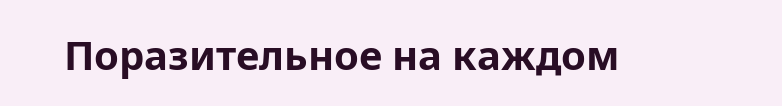Поразительное на каждом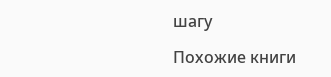шагу

Похожие книги